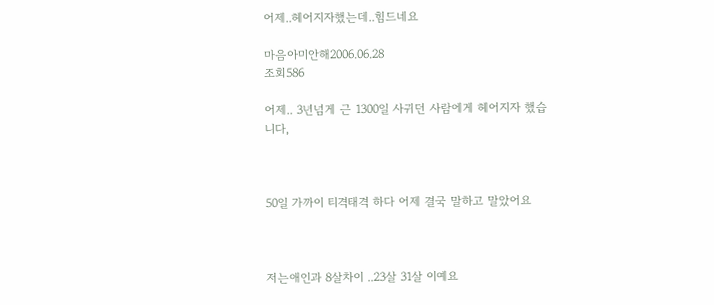어제..헤어지자했는데..힘드네요

마음아미안해2006.06.28
조회586

어제.. 3년넘게 근 1300일 사귀던 사람에게 헤어지자 했습니다,



50일 가까이 티격태격 하다 어제 결국 말하고 말았어요



저는애인과 8살차이 ..23살 31살 이예요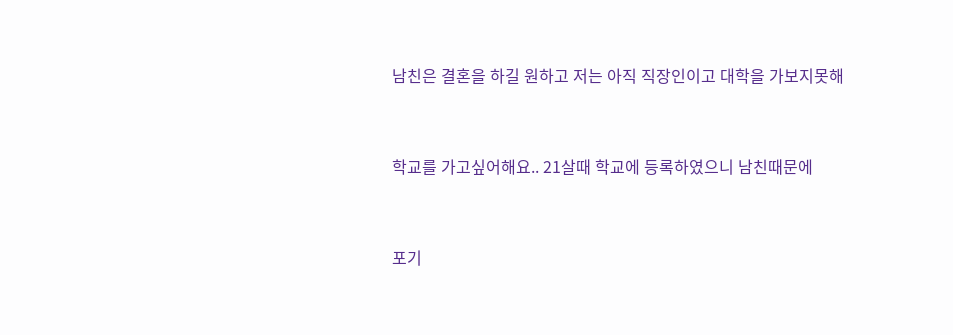남친은 결혼을 하길 원하고 저는 아직 직장인이고 대학을 가보지못해



학교를 가고싶어해요.. 21살때 학교에 등록하였으니 남친때문에



포기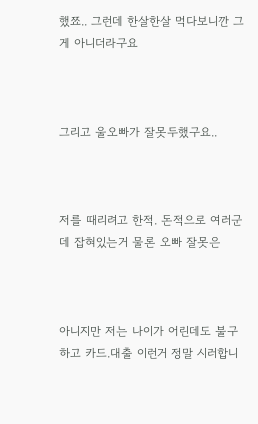했쬬.. 그런데 한살한살 먹다보니깐 그게 아니더라구요



그리고 울오빠가 잘못두했구요..



저를 때리려고 한적. 돈적으로 여러군데 잡혀있는거 물론 오빠 잘못은



아니지만 저는 나이가 어린데도 불구하고 카드.대출 이런거 정말 시러합니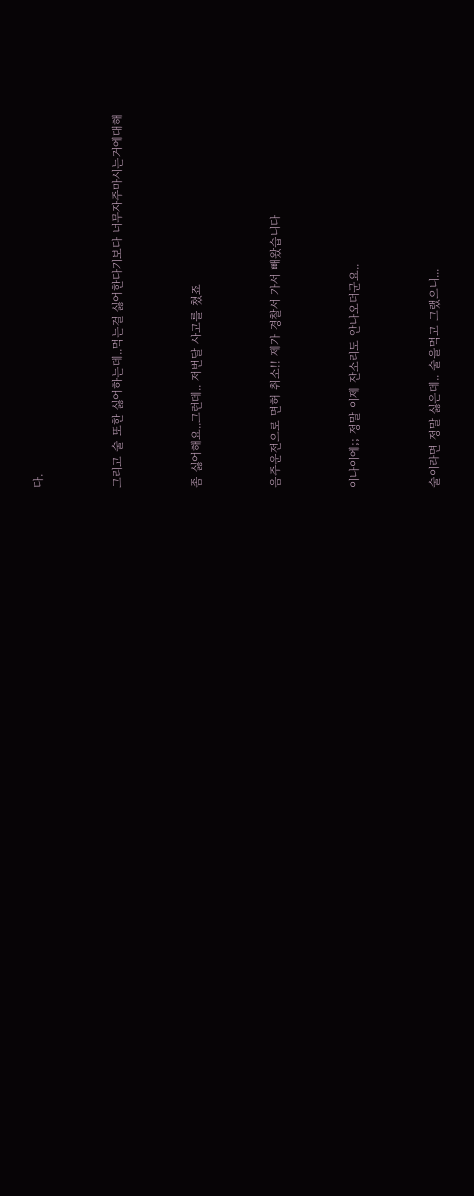다.



그리고 술 또한 싫어하는데..먹는걸 싫어한다기보다 너무자주마시는거에대해



좀 싫어해요..그런데.. 저번달 사고를 쳤죠



음주운전으로 면허 취소!! 제가 경찰서 가서 빼왔습니다



이나이에;; 정말 이제 잔소리도 안나오더군요..



술이라면 정말 싫은데.. 술을먹고 그랬으니...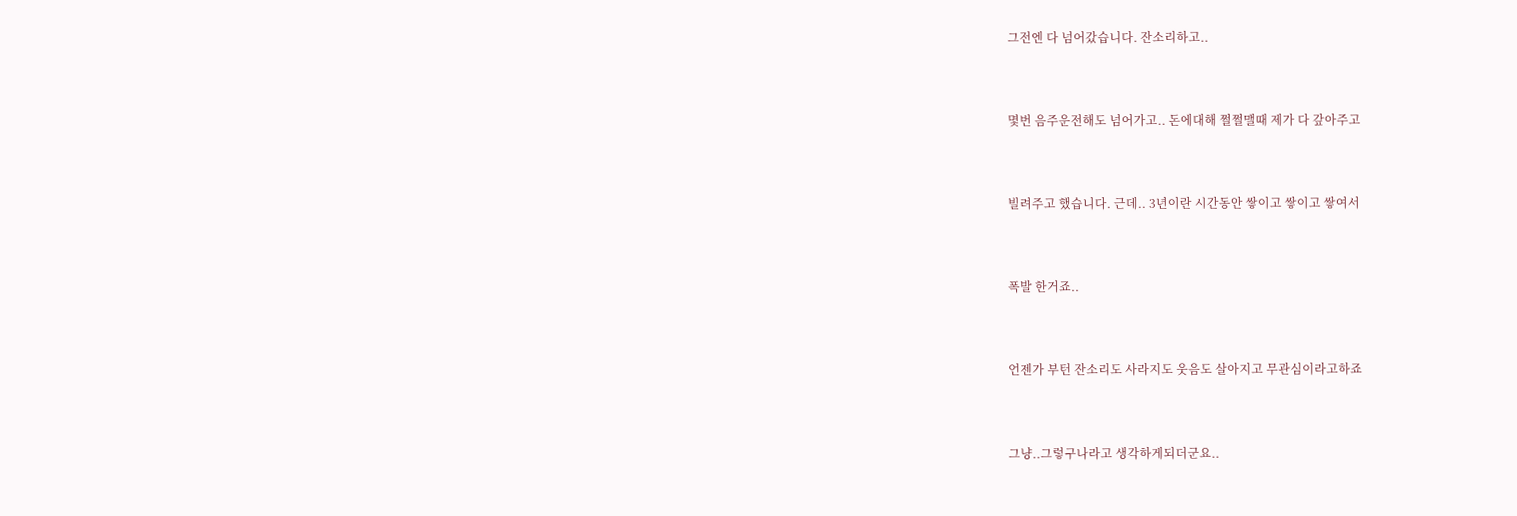그전엔 다 넘어갔습니다. 잔소리하고..



몇번 음주운전해도 넘어가고.. 돈에대해 쩔쩔맬때 제가 다 갚아주고



빌려주고 했습니다. 근데.. 3년이란 시간동안 쌓이고 쌓이고 쌓여서



폭발 한거죠..



언젠가 부턴 잔소리도 사라지도 웃음도 살아지고 무관심이라고하죠



그냥..그렇구나라고 생각하게되더군요..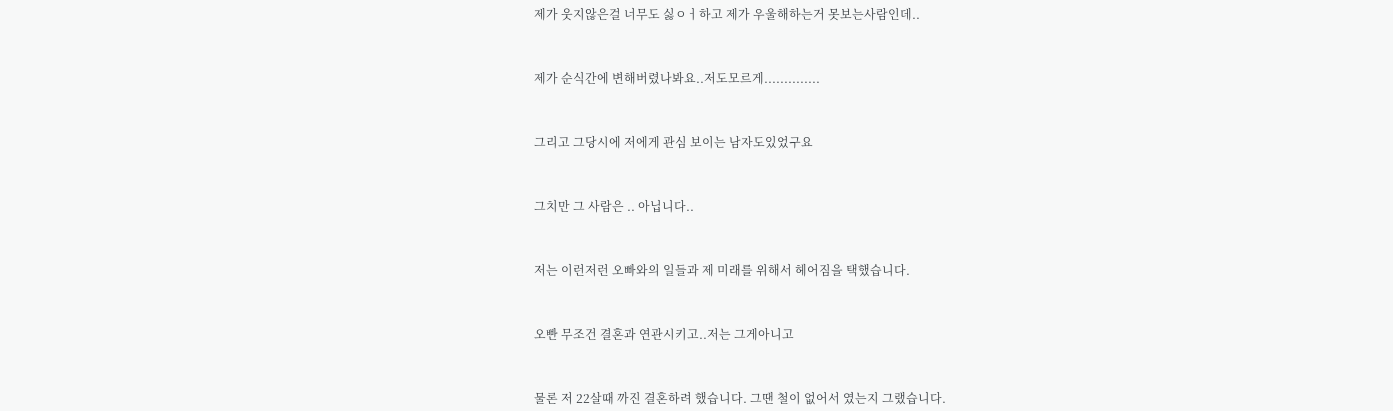제가 웃지않은걸 너무도 싫ㅇㅓ하고 제가 우울해하는거 못보는사람인데..



제가 순식간에 변해버렸나봐요..저도모르게..............



그리고 그당시에 저에게 관심 보이는 남자도있었구요



그치만 그 사람은 .. 아닙니다..



저는 이런저런 오빠와의 일들과 제 미래를 위해서 헤어짐을 택했습니다.



오빤 무조건 결혼과 연관시키고..저는 그게아니고



물론 저 22살때 까진 결혼하려 했습니다. 그땐 철이 없어서 였는지 그랬습니다.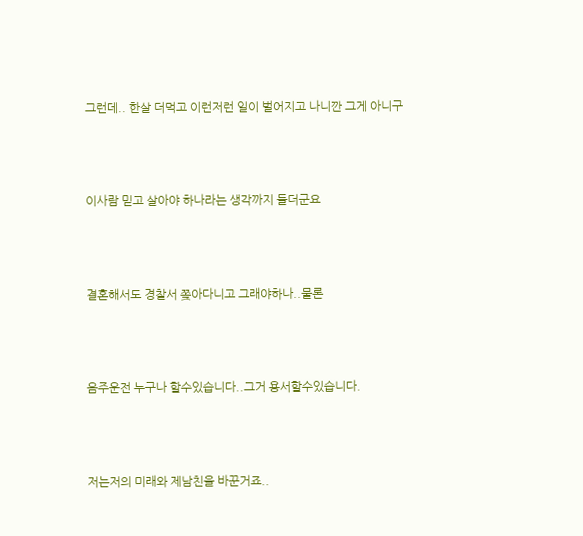그런데.. 한살 더먹고 이런저런 일이 벌어지고 나니깐 그게 아니구



이사람 믿고 살아야 하나라는 생각까지 들더군요



결혼해서도 경찰서 쫒아다니고 그래야하나..물론



음주운전 누구나 할수있습니다..그거 용서할수있습니다.



저는저의 미래와 제남친을 바꾼거죠..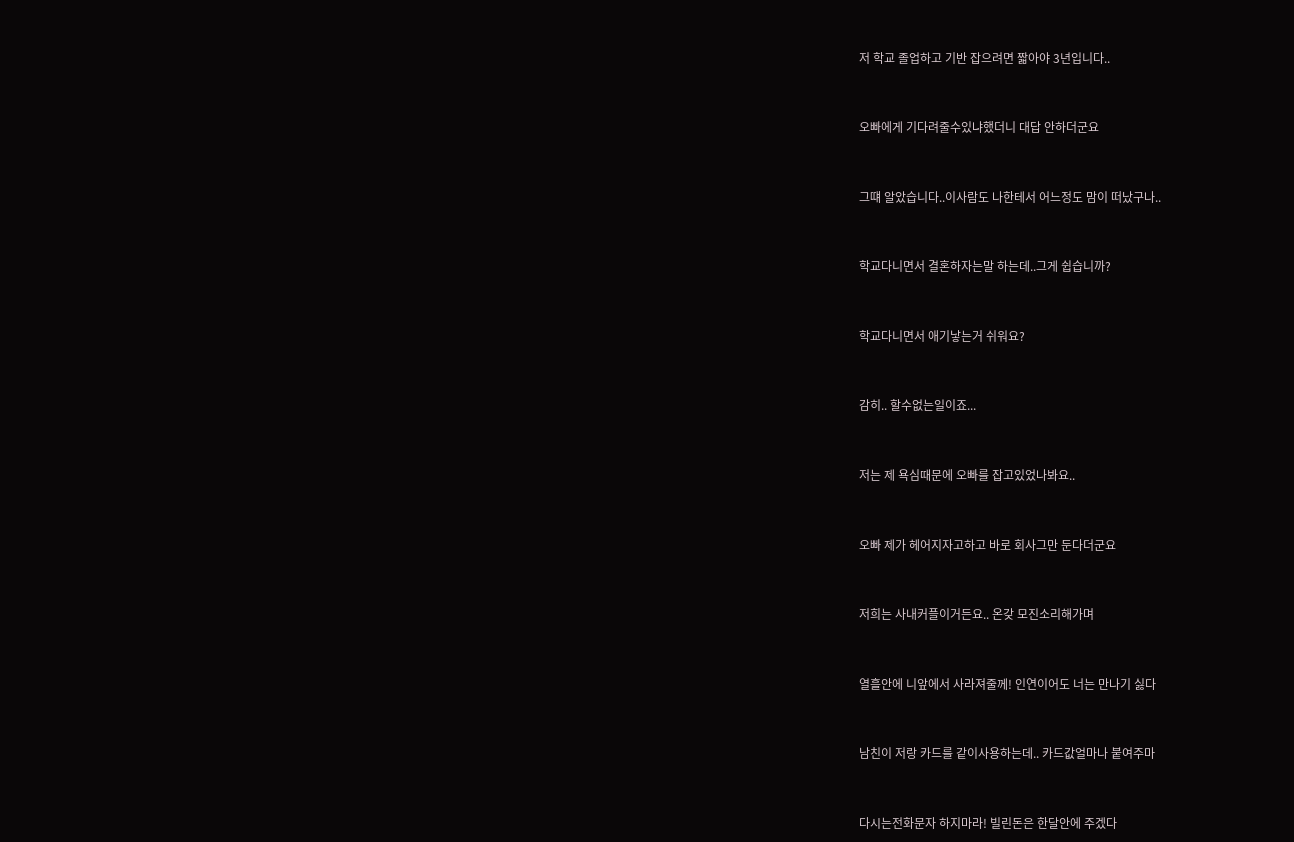저 학교 졸업하고 기반 잡으려면 짧아야 3년입니다..



오빠에게 기다려줄수있냐했더니 대답 안하더군요



그떄 알았습니다..이사람도 나한테서 어느정도 맘이 떠났구나..



학교다니면서 결혼하자는말 하는데..그게 쉽습니까?



학교다니면서 애기낳는거 쉬워요?



감히.. 할수없는일이죠...



저는 제 욕심때문에 오빠를 잡고있었나봐요..



오빠 제가 헤어지자고하고 바로 회사그만 둔다더군요



저희는 사내커플이거든요.. 온갖 모진소리해가며



열흘안에 니앞에서 사라져줄께! 인연이어도 너는 만나기 싫다



남친이 저랑 카드를 같이사용하는데.. 카드값얼마나 붙여주마



다시는전화문자 하지마라! 빌린돈은 한달안에 주겠다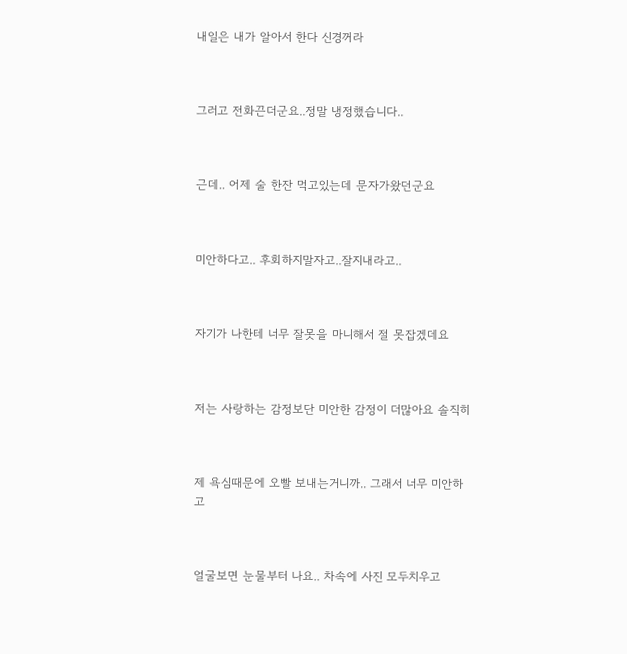내일은 내가 알아서 한다 신경꺼라



그러고 전화끈더군요..정말 냉정했습니다..



근데.. 어제 술 한잔 먹고있는데 문자가왔던군요



미안하다고.. 후회하지말자고..잘지내라고..



자기가 나한테 너무 잘못을 마니해서 절 못잡겠데요



저는 사랑하는 감정보단 미안한 감정이 더많아요 솔직히



제 욕심때문에 오빨 보내는거니까.. 그래서 너무 미안하고



얼굴보면 눈물부터 나요.. 차속에 사진 모두치우고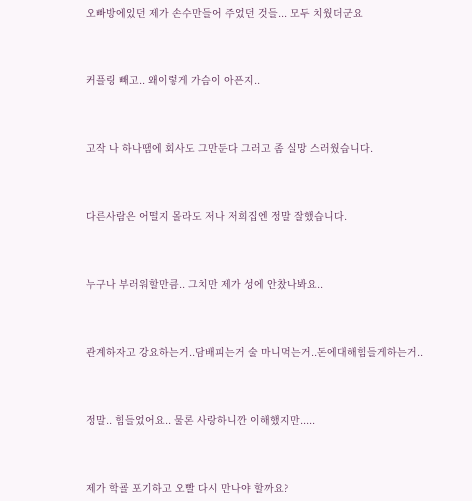오빠방에있던 제가 손수만들어 주었던 것들... 모두 치웠더군요



커플링 빼고.. 왜이렇게 가슴이 아픈지..



고작 나 하나땜에 회사도 그만둔다 그러고 좀 실망 스러웠습니다.



다른사람은 어떨지 몰라도 저나 저희집엔 정말 잘했습니다.



누구나 부러워할만큼.. 그치만 제가 성에 안찼나봐요..



관계하자고 강요하는거..담배피는거 술 마니먹는거..돈에대해힘들게하는거..



정말.. 힘들었어요.. 물론 사랑하니깐 이해했지만.....



제가 학굘 포기하고 오빨 다시 만나야 할까요?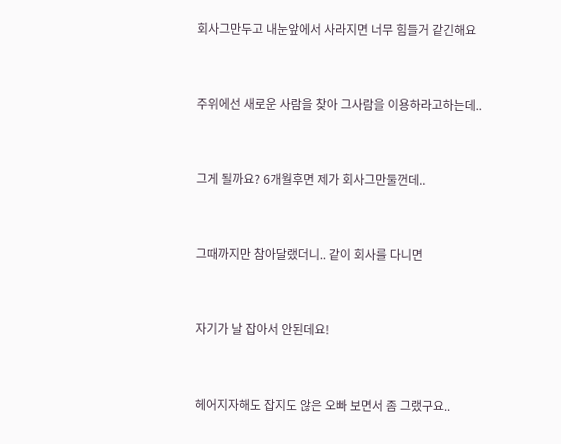회사그만두고 내눈앞에서 사라지면 너무 힘들거 같긴해요



주위에선 새로운 사람을 찾아 그사람을 이용하라고하는데..



그게 될까요? 6개월후면 제가 회사그만둘껀데..



그때까지만 참아달랬더니.. 같이 회사를 다니면



자기가 날 잡아서 안된데요!



헤어지자해도 잡지도 않은 오빠 보면서 좀 그랬구요..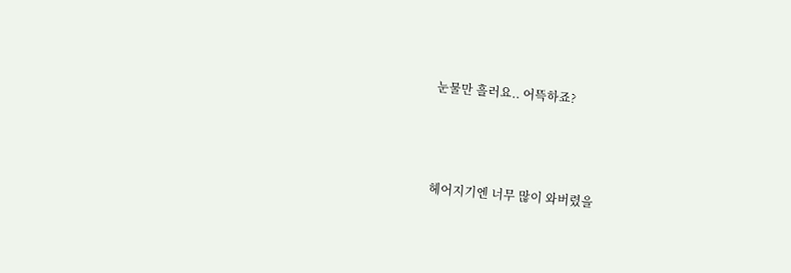눈물만 흘러요.. 어뜩하죠?



헤어지기엔 너무 많이 와버렸을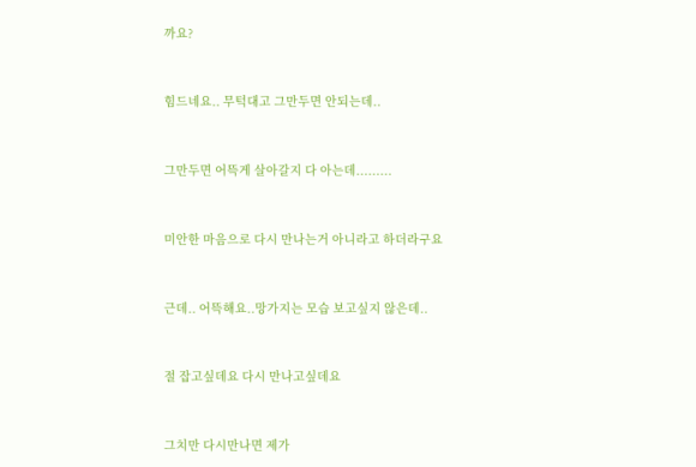까요?



힘드네요.. 무턱대고 그만두면 안되는데..



그만두면 어뜩게 살아갈지 다 아는데.........



미안한 마음으로 다시 만나는거 아니라고 하더라구요



근데.. 어뜩해요..망가지는 모습 보고싶지 않은데..



절 잡고싶데요 다시 만나고싶데요



그치만 다시만나면 제가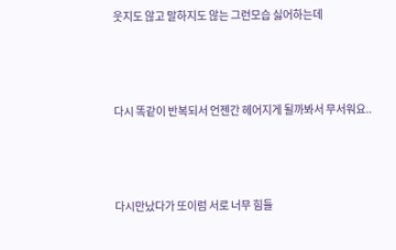웃지도 않고 말하지도 않는 그런모습 싫어하는데



다시 똑같이 반복되서 언젠간 헤어지게 될까봐서 무서워요..



다시만났다가 또이럼 서로 너무 힘들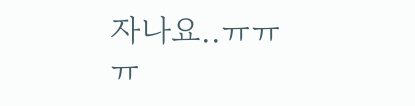자나요..ㅠㅠㅠ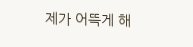제가 어뜩게 해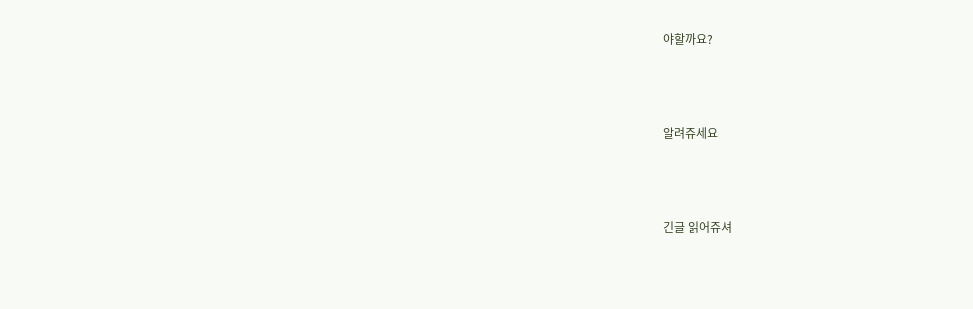야할까요?



알려쥬세요



긴글 읽어쥬셔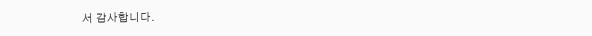서 감사합니다.